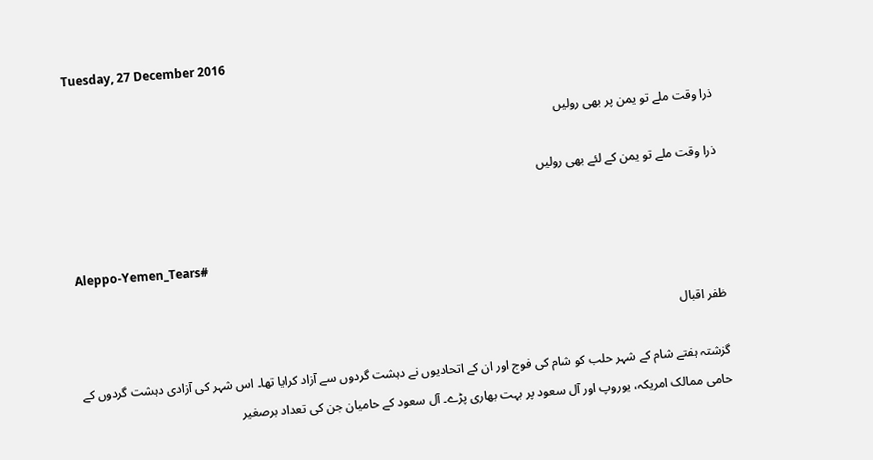Tuesday, 27 December 2016

ذرا وقت ملے تو یمن پر بھی رولیں

ذرا وقت ملے تو یمن کے لئے بھی رولیں


Aleppo-Yemen_Tears#

ظفر اقبال

گزشتہ ہفتے شام کے شہر حلب کو شام کی فوج اور ان کے اتحادیوں نے دہشت گردوں سے آزاد کرایا تھا۔ اس شہر کی آزادی دہشت گردوں کے حامی ممالک امریکہ، یوروپ اور آل سعود پر بہت بھاری پڑے۔ آل سعود کے حامیان جن کی تعداد برصغیر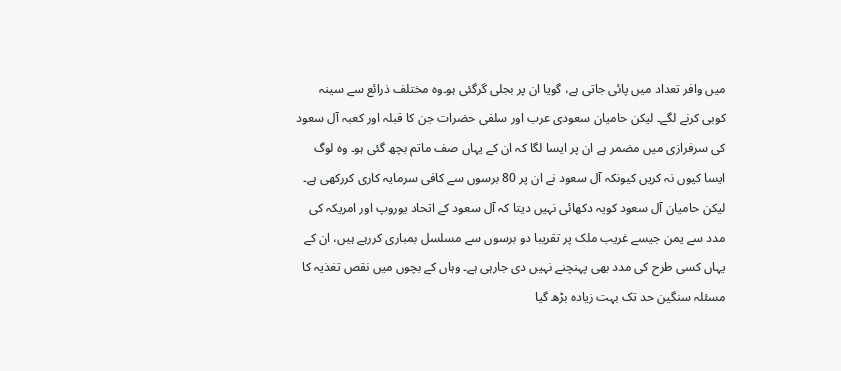میں وافر تعداد میں پائی جاتی ہے، گویا ان پر بجلی گرگئی ہو۔وہ مختلف ذرائع سے سینہ کوبی کرنے لگے۔ لیکن حامیان سعودی عرب اور سلفی حضرات جن کا قبلہ اور کعبہ آل سعود کی سرفرازی میں مضمر ہے ان پر ایسا لگا کہ ان کے یہاں صف ماتم بچھ گئی ہو۔ وہ لوگ ایسا کیوں نہ کریں کیونکہ آل سعود نے ان پر 80 برسوں سے کافی سرمایہ کاری کررکھی ہے۔ لیکن حامیان آل سعود کویہ دکھائی نہیں دیتا کہ آل سعود کے اتحاد یوروپ اور امریکہ کی مدد سے یمن جیسے غریب ملک پر تقریبا دو برسوں سے مسلسل بمباری کررہے ہیں، ان کے یہاں کسی طرح کی مدد بھی پہنچنے نہیں دی جارہی ہے۔ وہاں کے بچوں میں نقص تغذیہ کا مسئلہ سنگین حد تک بہت زیادہ بڑھ گیا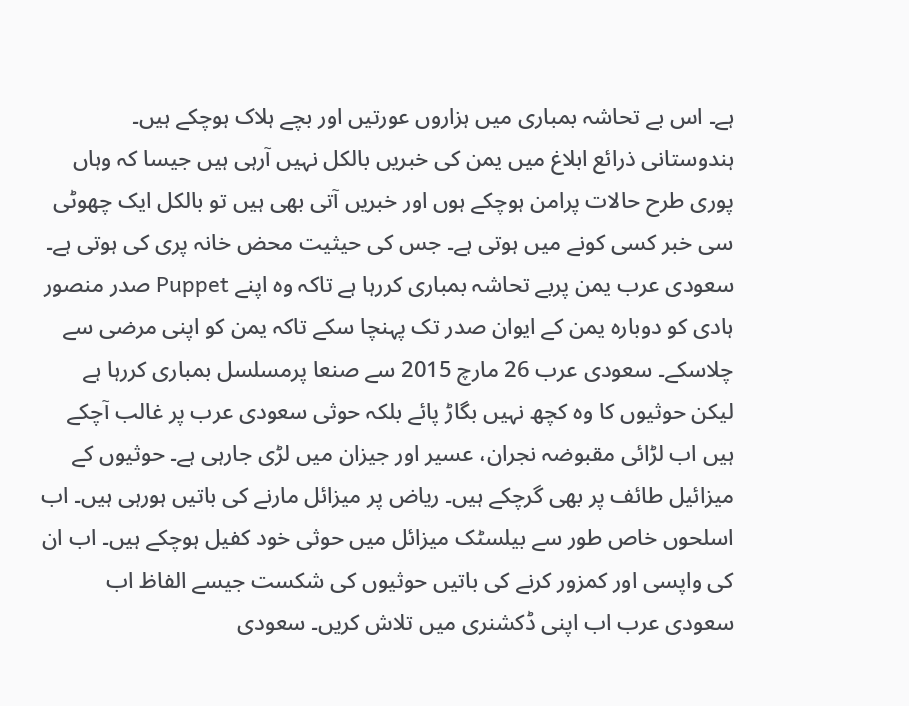ہے۔ اس بے تحاشہ بمباری میں ہزاروں عورتیں اور بچے ہلاک ہوچکے ہیں۔ ہندوستانی ذرائع ابلاغ میں یمن کی خبریں بالکل نہیں آرہی ہیں جیسا کہ وہاں پوری طرح حالات پرامن ہوچکے ہوں اور خبریں آتی بھی ہیں تو بالکل ایک چھوٹی سی خبر کسی کونے میں ہوتی ہے۔ جس کی حیثیت محض خانہ پری کی ہوتی ہے۔
سعودی عرب یمن پربے تحاشہ بمباری کررہا ہے تاکہ وہ اپنے Puppet صدر منصور ہادی کو دوبارہ یمن کے ایوان صدر تک پہنچا سکے تاکہ یمن کو اپنی مرضی سے چلاسکے۔ سعودی عرب 26 مارچ 2015 سے صنعا پرمسلسل بمباری کررہا ہے لیکن حوثیوں کا وہ کچھ نہیں بگاڑ پائے بلکہ حوثی سعودی عرب پر غالب آچکے ہیں اب لڑائی مقبوضہ نجران، عسیر اور جیزان میں لڑی جارہی ہے۔ حوثیوں کے میزائیل طائف پر بھی گرچکے ہیں۔ ریاض پر میزائل مارنے کی باتیں ہورہی ہیں۔ اب اسلحوں خاص طور سے بیلسٹک میزائل میں حوثی خود کفیل ہوچکے ہیں۔ اب ان کی واپسی اور کمزور کرنے کی باتیں حوثیوں کی شکست جیسے الفاظ اب سعودی عرب اب اپنی ڈکشنری میں تلاش کریں۔ سعودی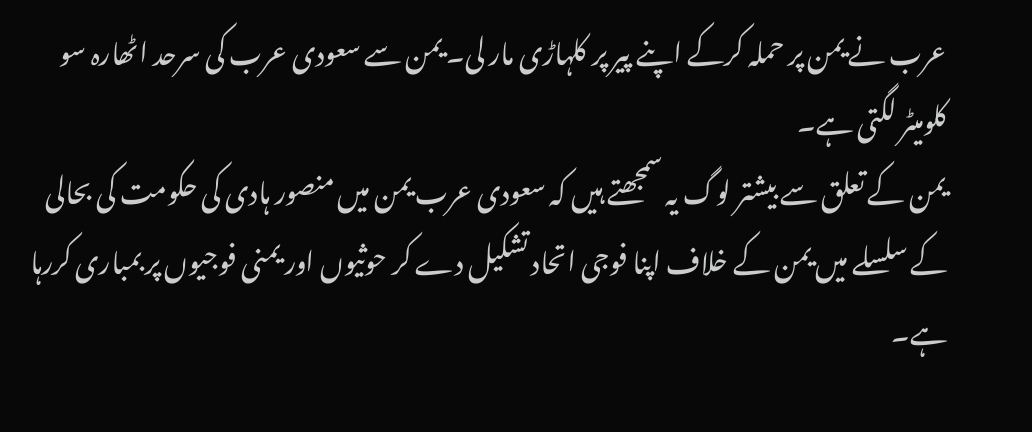عرب نے یمن پر حملہ کرکے اپنے پیر پر کلہاڑی مار لی۔ یمن سے سعودی عرب کی سرحد اٹھارہ سو کلومیٹر لگتی ہے۔
یمن کے تعلق سے بیشتر لوگ یہ سمجھتے ہیں کہ سعودی عرب یمن میں منصور ہادی کی حکومت کی بحالی کے سلسلے میں یمن کے خلاف اپنا فوجی اتحاد تشکیل دے کر حوثیوں اور یمنی فوجیوں پر بمباری کررہا ہے۔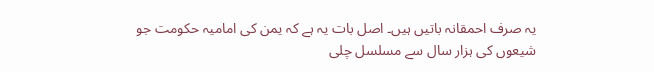یہ صرف احمقانہ باتیں ہیں۔ اصل بات یہ ہے کہ یمن کی امامیہ حکومت جو شیعوں کی ہزار سال سے مسلسل چلی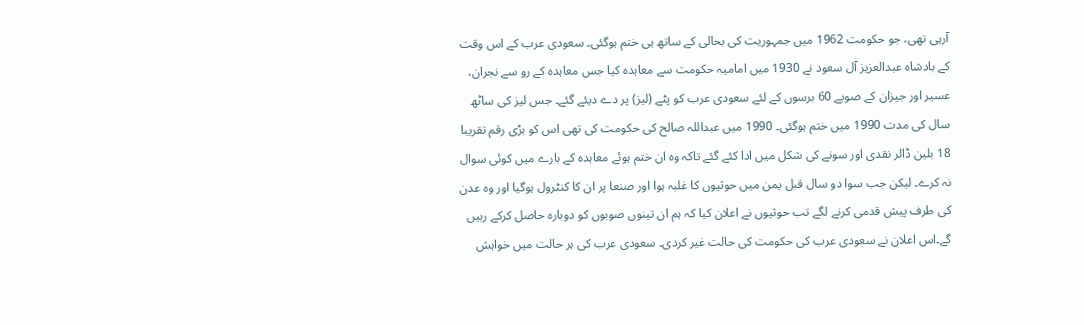آرہی تھی، جو حکومت 1962 میں جمہوریت کی بحالی کے ساتھ ہی ختم ہوگئی۔ سعودی عرب کے اس وقت کے بادشاہ عبدالعزیز آل سعود نے 1930 میں امامیہ حکومت سے معاہدہ کیا جس معاہدہ کے رو سے نجران، عسیر اور جیزان کے صوبے 60 برسوں کے لئے سعودی عرب کو پٹے (لیز) پر دے دیئے گئے۔ جس لیز کی ساٹھ سال کی مدت 1990 میں ختم ہوگئی۔ 1990 میں عبداللہ صالح کی حکومت کی تھی اس کو بڑی رقم تقریبا 18 بلین ڈالر نقدی اور سونے کی شکل میں ادا کئے گئے تاکہ وہ ان ختم ہوئے معاہدہ کے بارے میں کوئی سوال نہ کرے۔ لیکن جب سوا دو سال قبل یمن میں حوثیوں کا غلبہ ہوا اور صنعا پر ان کا کنٹرول ہوگیا اور وہ عدن کی طرف پیش قدمی کرنے لگے تب حوثیوں نے اعلان کیا کہ ہم ان تینوں صوبوں کو دوبارہ حاصل کرکے رہیں گے۔اس اعلان نے سعودی عرب کی حکومت کی حالت غیر کردی۔ سعودی عرب کی ہر حالت میں خواہش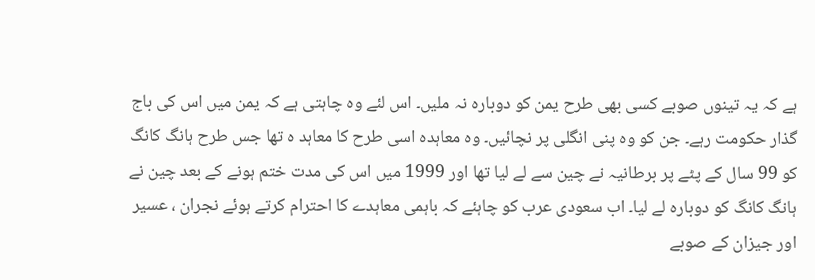ہے کہ یہ تینوں صوبے کسی بھی طرح یمن کو دوبارہ نہ ملیں۔ اس لئے وہ چاہتی ہے کہ یمن میں اس کی باج گذار حکومت رہے۔ جن کو وہ پنی انگلی پر نچائیں۔ وہ معاہدہ اسی طرح کا معاہد ہ تھا جس طرح ہانگ کانگ کو 99 سال کے پٹے پر برطانیہ نے چین سے لے لیا تھا اور 1999 میں اس کی مدت ختم ہونے کے بعد چین نے ہانگ کانگ کو دوبارہ لے لیا۔ اب سعودی عرب کو چاہئے کہ باہمی معاہدے کا احترام کرتے ہوئے نجران ، عسیر اور جیزان کے صوبے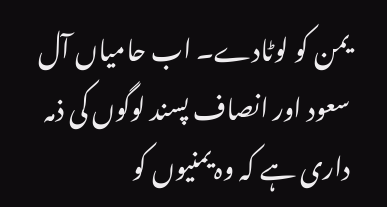یمن کو لوٹادے۔ اب حامیاں آل سعود اور انصاف پسند لوگوں کی ذمہ داری ہے کہ وہ یمنیوں کو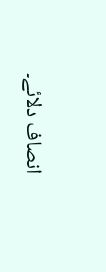انصاف دلائے۔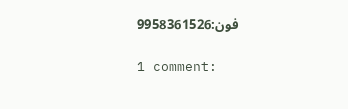فون:9958361526

1 comment: